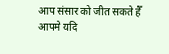आप संसार को जीत सकते हैँ
आपमे यदि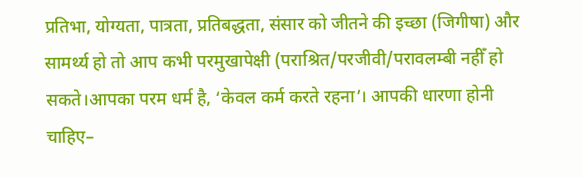प्रतिभा, योग्यता, पात्रता, प्रतिबद्धता, संसार को जीतने की इच्छा (जिगीषा) और सामर्थ्य हो तो आप कभी परमुखापेक्षी (पराश्रित/परजीवी/परावलम्बी नहीँ हो सकते।आपका परम धर्म है, ‘केवल कर्म करते रहना’। आपकी धारणा होनी चाहिए–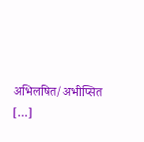अभिलषित/अभीप्सित […]